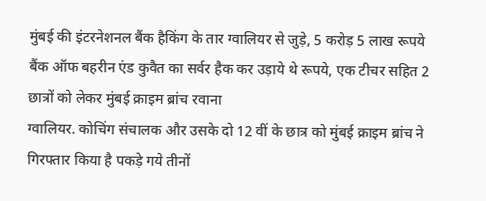मुंबई की इंटरनेशनल बैंक हैकिंग के तार ग्वालियर से जुड़े, 5 करोड़ 5 लाख रूपये बैंक ऑफ बहरीन एंड कुवैत का सर्वर हैक कर उड़ाये थे रूपये, एक टीचर सहित 2 छात्रों को लेकर मुंबई क्राइम ब्रांच रवाना
ग्वालियर. कोचिंग संचालक और उसके दो 12 वीं के छात्र को मुंबई क्राइम ब्रांच ने गिरफ्तार किया है पकड़े गये तीनों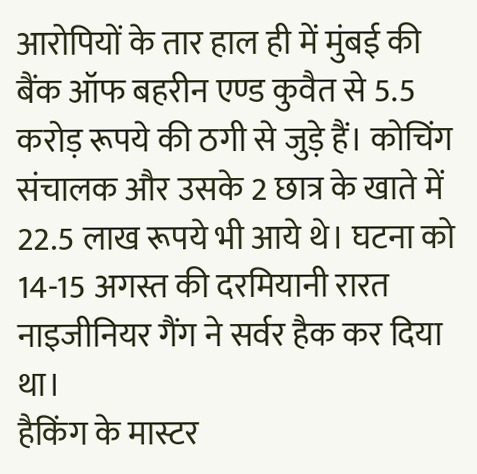आरोपियों के तार हाल ही में मुंबई की बैंक ऑफ बहरीन एण्ड कुवैत से 5.5 करोड़ रूपये की ठगी से जुड़े हैं। कोचिंग संचालक और उसके 2 छात्र के खाते में 22.5 लाख रूपये भी आये थे। घटना को 14-15 अगस्त की दरमियानी रारत नाइजीनियर गैंग ने सर्वर हैक कर दिया था।
हैकिंग के मास्टर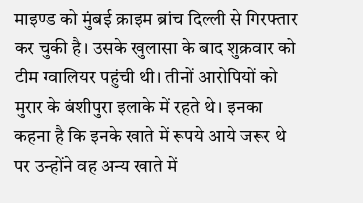माइण्ड को मुंबई क्राइम ब्रांच दिल्ली से गिरफ्तार कर चुकी है। उसके खुलासा के बाद शुक्रवार को टीम ग्वालियर पहुंची थी। तीनों आरोपियों को मुरार के बंशीपुरा इलाके में रहते थे। इनका कहना है कि इनके खाते में रूपये आये जरूर थे पर उन्होंने वह अन्य खाते में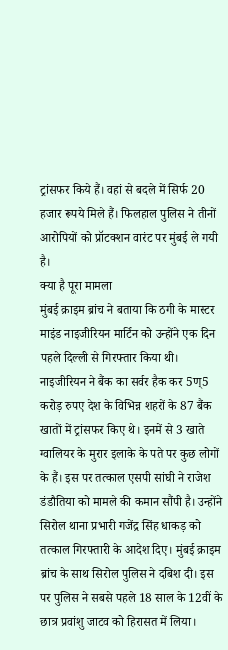ट्रांसफर किये हैं। वहां से बदले में सिर्फ 20 हजार रूपये मिले हैं। फिलहाल पुलिस ने तीनों आरोपियों को प्रॉटक्शन वारंट पर मुंबई ले गयी है।
क्या है पूरा मामला
मुंबई क्राइम ब्रांच ने बताया कि ठगी के मास्टर माइंड नाइजीरियन मार्टिन को उन्होंने एक दिन पहले दिल्ली से गिरफ्तार किया थी। नाइजीरियन ने बैंक का सर्वर हैक कर 5ण्5 करोड़ रुपए देश के विभिन्न शहरों के 87 बैंक खातों में ट्रांसफर किए थे। इनमें से 3 खाते ग्वालियर के मुरार इलाके के पते पर कुछ लोगों के हैं। इस पर तत्काल एसपी सांघी ने राजेश डंडौतिया को मामले की कमान सौंपी है। उन्होंने सिरोल थाना प्रभारी गजेंद्र सिंह धाकड़ को तत्काल गिरफ्तारी के आदेश दिए। मुंबई क्राइम ब्रांच के साथ सिरोल पुलिस ने दबिश दी। इस पर पुलिस ने सबसे पहले 18 साल के 12वीं के छात्र प्रवांशु जाटव को हिरासत में लिया।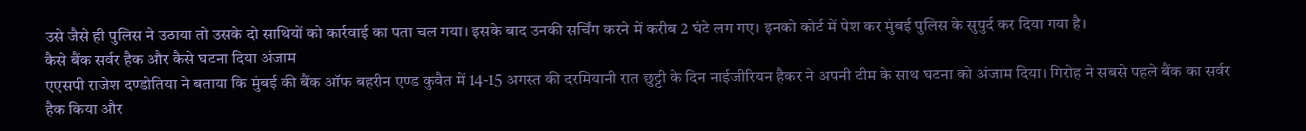उसे जैसे ही पुलिस ने उठाया तो उसके दो साथियों को कार्रवाई का पता चल गया। इसके बाद उनकी सर्चिंग करने में करीब 2 घंटे लग गए। इनको कोर्ट में पेश कर मुंबई पुलिस के सुपुर्द कर दिया गया है।
कैसे बैंक सर्वर हैक और कैसे घटना दिया अंजाम
एएसपी राजेश दण्डोतिया ने बताया कि मुंबई की बैंक ऑफ बहरीन एण्ड कुवैत में 14-15 अगस्त की दरमियानी रात छुट्टी के दिन नाईजीरियन हैकर ने अपनी टीम के साथ घटना को अंजाम दिया। गिरोह ने सबसे पहले बैंक का सर्वर हैक किया और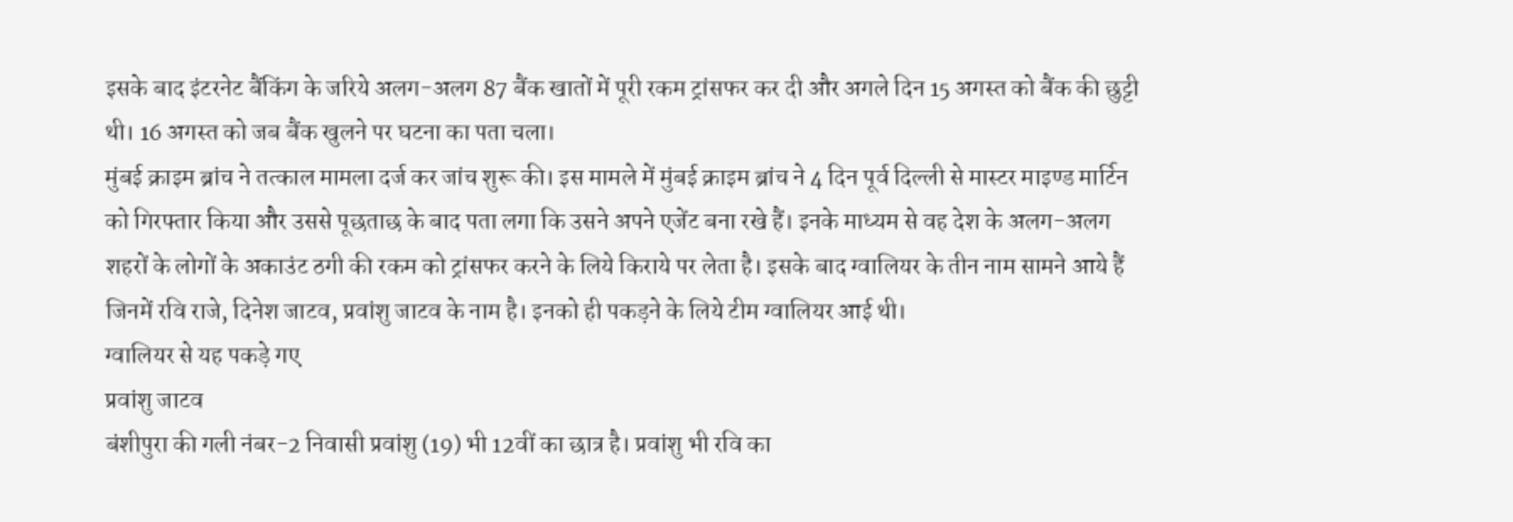इसके बाद इंटरनेट बैंकिंग के जरिये अलग-अलग 87 बैंक खातों में पूरी रकम ट्रांसफर कर दी और अगले दिन 15 अगस्त को बैंक की छुट्टी थी। 16 अगस्त को जब बैंक खुलने पर घटना का पता चला।
मुंबई क्राइम ब्रांच ने तत्काल मामला दर्ज कर जांच शुरू की। इस मामले में मुंबई क्राइम ब्रांच ने 4 दिन पूर्व दिल्ली से मास्टर माइण्ड मार्टिन को गिरफ्तार किया और उससे पूछताछ के बाद पता लगा कि उसने अपने एजेंट बना रखे हैं। इनके माध्यम से वह देश के अलग-अलग शहरों के लोगों के अकाउंट ठगी की रकम को ट्रांसफर करने के लिये किराये पर लेता है। इसके बाद ग्वालियर के तीन नाम सामने आये हैं जिनमें रवि राजे, दिनेश जाटव, प्रवांशु जाटव के नाम है। इनको ही पकड़ने के लिये टीम ग्वालियर आई थी।
ग्वालियर से यह पकड़े गए
प्रवांशु जाटव
बंशीपुरा की गली नंबर-2 निवासी प्रवांशु (19) भी 12वीं का छात्र है। प्रवांशु भी रवि का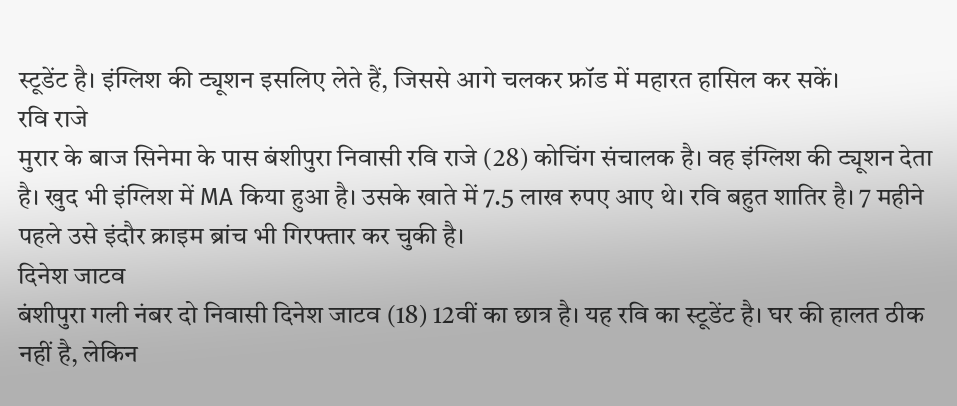स्टूडेंट है। इंग्लिश की ट्यूशन इसलिए लेते हैं, जिससे आगे चलकर फ्रॉड में महारत हासिल कर सकें।
रवि राजे
मुरार के बाज सिनेमा के पास बंशीपुरा निवासी रवि राजे (28) कोचिंग संचालक है। वह इंग्लिश की ट्यूशन देता है। खुद भी इंग्लिश में MA किया हुआ है। उसके खाते में 7.5 लाख रुपए आए थे। रवि बहुत शातिर है। 7 महीने पहले उसे इंदौर क्राइम ब्रांच भी गिरफ्तार कर चुकी है।
दिनेश जाटव
बंशीपुरा गली नंबर दो निवासी दिनेश जाटव (18) 12वीं का छात्र है। यह रवि का स्टूडेंट है। घर की हालत ठीक नहीं है, लेकिन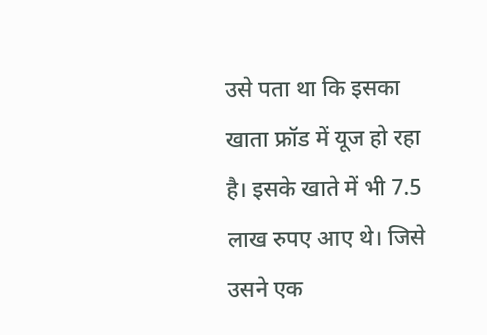उसे पता था कि इसका खाता फ्रॉड में यूज हो रहा है। इसके खाते में भी 7.5 लाख रुपए आए थे। जिसे उसने एक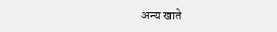अन्य खाते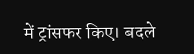में ट्रांसफर किए। बदले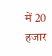में 20 हजार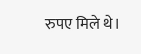रुपए मिले थे।